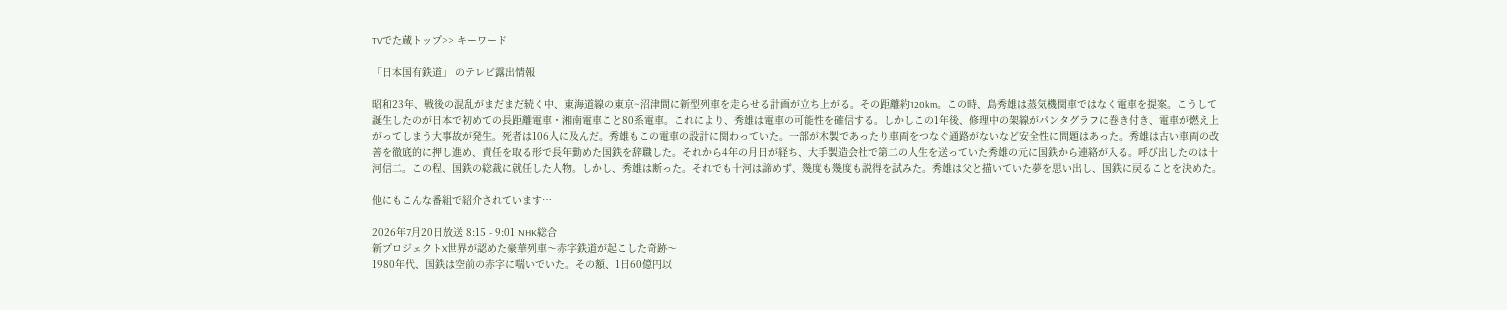TVでた蔵トップ>> キーワード

「日本国有鉄道」 のテレビ露出情報

昭和23年、戦後の混乱がまだまだ続く中、東海道線の東京~沼津間に新型列車を走らせる計画が立ち上がる。その距離約120km。この時、島秀雄は蒸気機関車ではなく電車を提案。こうして誕生したのが日本で初めての長距離電車・湘南電車こと80系電車。これにより、秀雄は電車の可能性を確信する。しかしこの1年後、修理中の架線がパンタグラフに巻き付き、電車が燃え上がってしまう大事故が発生。死者は106人に及んだ。秀雄もこの電車の設計に関わっていた。一部が木製であったり車両をつなぐ通路がないなど安全性に問題はあった。秀雄は古い車両の改善を徹底的に押し進め、責任を取る形で長年勤めた国鉄を辞職した。それから4年の月日が経ち、大手製造会社で第二の人生を送っていた秀雄の元に国鉄から連絡が入る。呼び出したのは十河信二。この程、国鉄の総裁に就任した人物。しかし、秀雄は断った。それでも十河は諦めず、幾度も幾度も説得を試みた。秀雄は父と描いていた夢を思い出し、国鉄に戻ることを決めた。

他にもこんな番組で紹介されています…

2026年7月20日放送 8:15 - 9:01 NHK総合
新プロジェクトX世界が認めた豪華列車〜赤字鉄道が起こした奇跡〜
1980年代、国鉄は空前の赤字に喘いでいた。その額、1日60億円以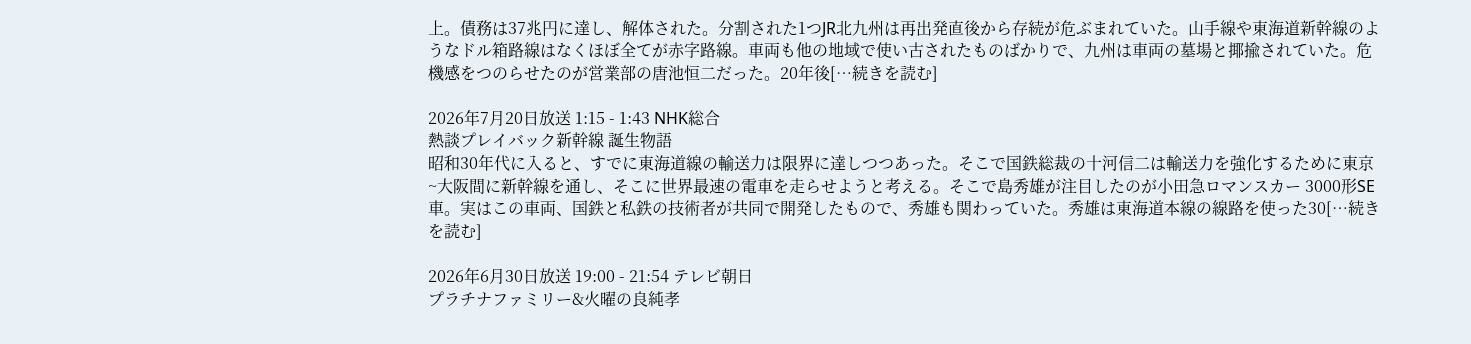上。債務は37兆円に達し、解体された。分割された1つJR北九州は再出発直後から存続が危ぶまれていた。山手線や東海道新幹線のようなドル箱路線はなくほぼ全てが赤字路線。車両も他の地域で使い古されたものばかりで、九州は車両の墓場と揶揄されていた。危機感をつのらせたのが営業部の唐池恒二だった。20年後[…続きを読む]

2026年7月20日放送 1:15 - 1:43 NHK総合
熱談プレイバック新幹線 誕生物語
昭和30年代に入ると、すでに東海道線の輸送力は限界に達しつつあった。そこで国鉄総裁の十河信二は輸送力を強化するために東京~大阪間に新幹線を通し、そこに世界最速の電車を走らせようと考える。そこで島秀雄が注目したのが小田急ロマンスカー 3000形SE車。実はこの車両、国鉄と私鉄の技術者が共同で開発したもので、秀雄も関わっていた。秀雄は東海道本線の線路を使った30[…続きを読む]

2026年6月30日放送 19:00 - 21:54 テレビ朝日
プラチナファミリー&火曜の良純孝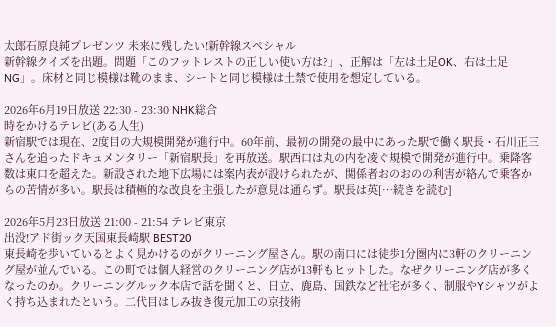太郎石原良純プレゼンツ 未来に残したい!新幹線スペシャル
新幹線クイズを出題。問題「このフットレストの正しい使い方は?」、正解は「左は土足OK、右は土足NG」。床材と同じ模様は靴のまま、シートと同じ模様は土禁で使用を想定している。

2026年6月19日放送 22:30 - 23:30 NHK総合
時をかけるテレビ(ある人生)
新宿駅では現在、2度目の大規模開発が進行中。60年前、最初の開発の最中にあった駅で働く駅長・石川正三さんを追ったドキュメンタリー「新宿駅長」を再放送。駅西口は丸の内を凌ぐ規模で開発が進行中。乗降客数は東口を超えた。新設された地下広場には案内表が設けられたが、関係者おのおのの利害が絡んで乗客からの苦情が多い。駅長は積極的な改良を主張したが意見は通らず。駅長は英[…続きを読む]

2026年5月23日放送 21:00 - 21:54 テレビ東京
出没!アド街ック天国東長崎駅 BEST20
東長崎を歩いているとよく見かけるのがクリーニング屋さん。駅の南口には徒歩1分圏内に3軒のクリーニング屋が並んでいる。この町では個人経営のクリーニング店が13軒もヒットした。なぜクリーニング店が多くなったのか。クリーニングルック本店で話を聞くと、日立、鹿島、国鉄など社宅が多く、制服やYシャツがよく持ち込まれたという。二代目はしみ抜き復元加工の京技術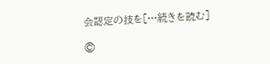会認定の技を[…続きを読む]

©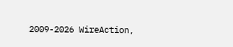2009-2026 WireAction,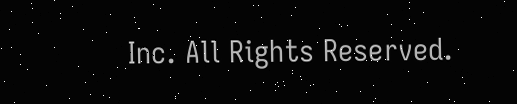Inc. All Rights Reserved.